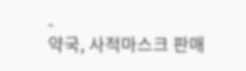-
약국, 사적마스크 판매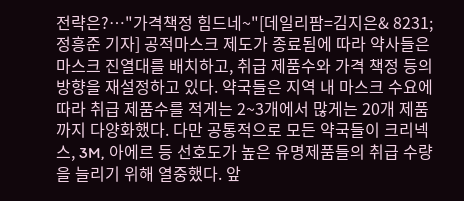전략은?…"가격책정 힘드네~"[데일리팜=김지은& 8231;정흥준 기자] 공적마스크 제도가 종료됨에 따라 약사들은 마스크 진열대를 배치하고, 취급 제품수와 가격 책정 등의 방향을 재설정하고 있다. 약국들은 지역 내 마스크 수요에 따라 취급 제품수를 적게는 2~3개에서 많게는 20개 제품까지 다양화했다. 다만 공통적으로 모든 약국들이 크리넥스, 3M, 아에르 등 선호도가 높은 유명제품들의 취급 수량을 늘리기 위해 열중했다. 앞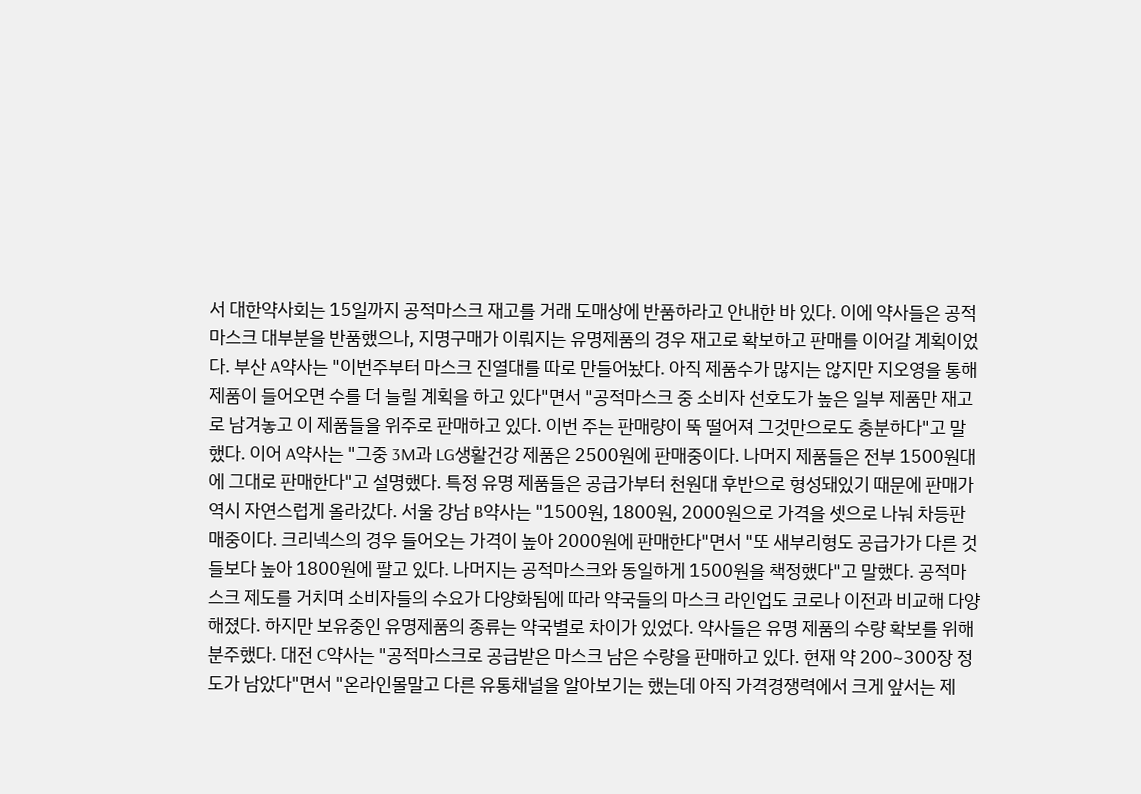서 대한약사회는 15일까지 공적마스크 재고를 거래 도매상에 반품하라고 안내한 바 있다. 이에 약사들은 공적마스크 대부분을 반품했으나, 지명구매가 이뤄지는 유명제품의 경우 재고로 확보하고 판매를 이어갈 계획이었다. 부산 A약사는 "이번주부터 마스크 진열대를 따로 만들어놨다. 아직 제품수가 많지는 않지만 지오영을 통해 제품이 들어오면 수를 더 늘릴 계획을 하고 있다"면서 "공적마스크 중 소비자 선호도가 높은 일부 제품만 재고로 남겨놓고 이 제품들을 위주로 판매하고 있다. 이번 주는 판매량이 뚝 떨어져 그것만으로도 충분하다"고 말했다. 이어 A약사는 "그중 3M과 LG생활건강 제품은 2500원에 판매중이다. 나머지 제품들은 전부 1500원대에 그대로 판매한다"고 설명했다. 특정 유명 제품들은 공급가부터 천원대 후반으로 형성돼있기 때문에 판매가 역시 자연스럽게 올라갔다. 서울 강남 B약사는 "1500원, 1800원, 2000원으로 가격을 셋으로 나눠 차등판매중이다. 크리넥스의 경우 들어오는 가격이 높아 2000원에 판매한다"면서 "또 새부리형도 공급가가 다른 것들보다 높아 1800원에 팔고 있다. 나머지는 공적마스크와 동일하게 1500원을 책정했다"고 말했다. 공적마스크 제도를 거치며 소비자들의 수요가 다양화됨에 따라 약국들의 마스크 라인업도 코로나 이전과 비교해 다양해졌다. 하지만 보유중인 유명제품의 종류는 약국별로 차이가 있었다. 약사들은 유명 제품의 수량 확보를 위해 분주했다. 대전 C약사는 "공적마스크로 공급받은 마스크 남은 수량을 판매하고 있다. 현재 약 200~300장 정도가 남았다"면서 "온라인몰말고 다른 유통채널을 알아보기는 했는데 아직 가격경쟁력에서 크게 앞서는 제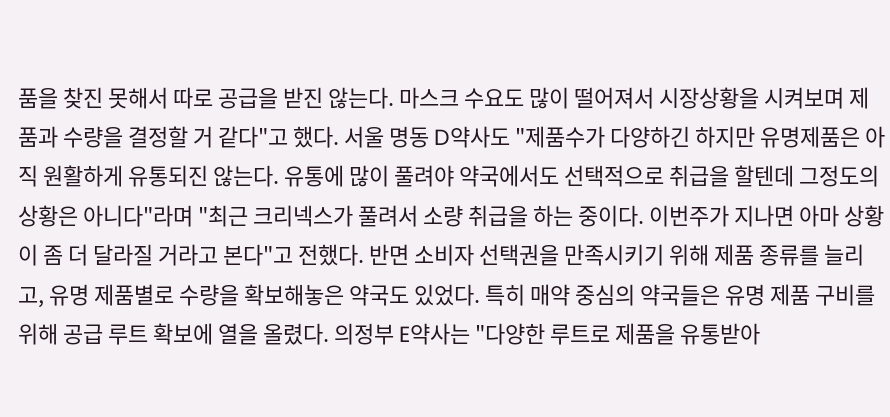품을 찾진 못해서 따로 공급을 받진 않는다. 마스크 수요도 많이 떨어져서 시장상황을 시켜보며 제품과 수량을 결정할 거 같다"고 했다. 서울 명동 D약사도 "제품수가 다양하긴 하지만 유명제품은 아직 원활하게 유통되진 않는다. 유통에 많이 풀려야 약국에서도 선택적으로 취급을 할텐데 그정도의 상황은 아니다"라며 "최근 크리넥스가 풀려서 소량 취급을 하는 중이다. 이번주가 지나면 아마 상황이 좀 더 달라질 거라고 본다"고 전했다. 반면 소비자 선택권을 만족시키기 위해 제품 종류를 늘리고, 유명 제품별로 수량을 확보해놓은 약국도 있었다. 특히 매약 중심의 약국들은 유명 제품 구비를 위해 공급 루트 확보에 열을 올렸다. 의정부 E약사는 "다양한 루트로 제품을 유통받아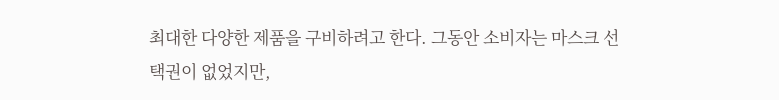최대한 다양한 제품을 구비하려고 한다. 그동안 소비자는 마스크 선택권이 없었지만,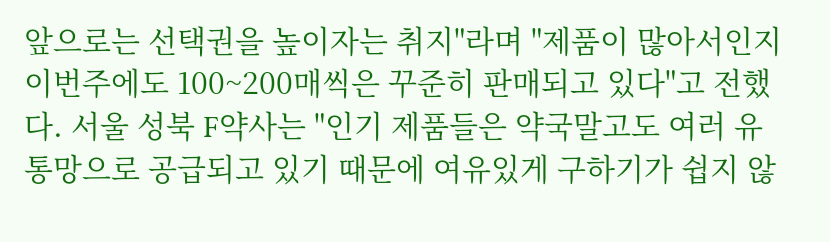앞으로는 선택권을 높이자는 취지"라며 "제품이 많아서인지 이번주에도 100~200매씩은 꾸준히 판매되고 있다"고 전했다. 서울 성북 F약사는 "인기 제품들은 약국말고도 여러 유통망으로 공급되고 있기 때문에 여유있게 구하기가 쉽지 않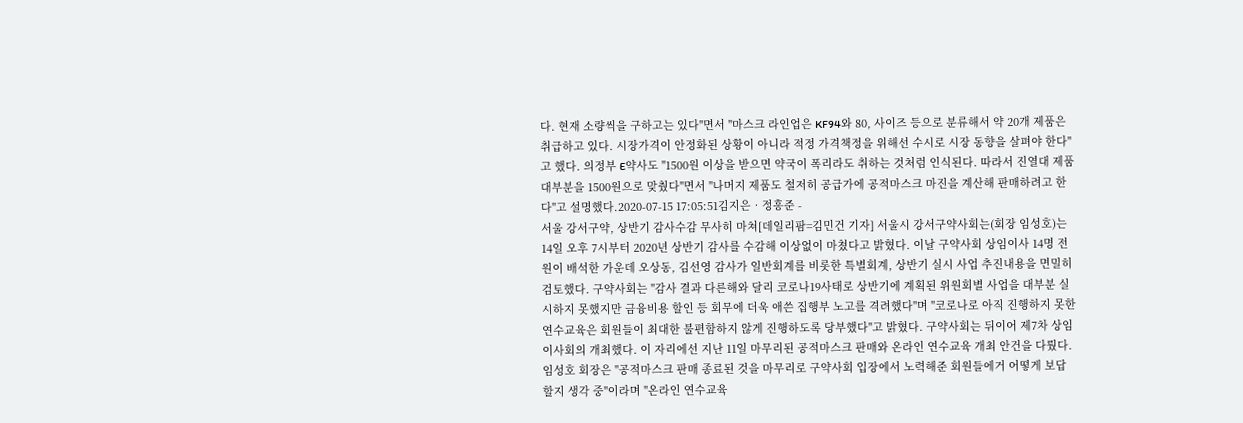다. 현재 소량씩을 구하고는 있다"면서 "마스크 라인업은 KF94와 80, 사이즈 등으로 분류해서 약 20개 제품은 취급하고 있다. 시장가격이 안정화된 상황이 아니라 적정 가격책정을 위해선 수시로 시장 동향을 살펴야 한다"고 했다. 의정부 E약사도 "1500원 이상을 받으면 약국이 폭리라도 취하는 것처럼 인식된다. 따라서 진열대 제품 대부분을 1500원으로 맞췄다"면서 "나머지 제품도 철저히 공급가에 공적마스크 마진을 계산해 판매하려고 한다"고 설명했다.2020-07-15 17:05:51김지은‧정흥준 -
서울 강서구약, 상반기 감사수감 무사히 마쳐[데일리팜=김민건 기자] 서울시 강서구약사회는(회장 임성호)는 14일 오후 7시부터 2020년 상반기 감사를 수감해 이상없이 마쳤다고 밝혔다. 이날 구약사회 상임이사 14명 전원이 배석한 가운데 오상동, 김선영 감사가 일반회계를 비롯한 특별회계, 상반기 실시 사업 추진내용을 면밀히 검토했다. 구약사회는 "감사 결과 다른해와 달리 코로나19사태로 상반기에 계획된 위원회별 사업을 대부분 실시하지 못했지만 금융비용 할인 등 회무에 더욱 애쓴 집행부 노고를 격려했다"며 "코로나로 아직 진행하지 못한 연수교육은 회원들이 최대한 불편함하지 않게 진행하도록 당부했다"고 밝혔다. 구약사회는 뒤이어 제7차 상임이사회의 개최했다. 이 자리에선 지난 11일 마무리된 공적마스크 판매와 온라인 연수교육 개최 안건을 다뤘다. 임성호 회장은 "공적마스크 판매 종료된 것을 마무리로 구약사회 입장에서 노력해준 회원들에거 어떻게 보답할지 생각 중"이라며 "온라인 연수교육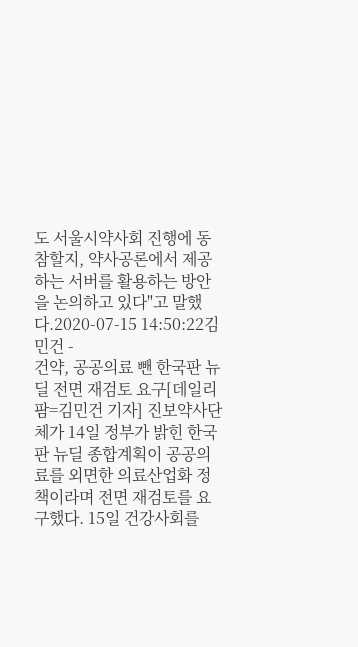도 서울시약사회 진행에 동참할지, 약사공론에서 제공하는 서버를 활용하는 방안을 논의하고 있다"고 말했다.2020-07-15 14:50:22김민건 -
건약, 공공의료 뺀 한국판 뉴딜 전면 재검토 요구[데일리팜=김민건 기자] 진보약사단체가 14일 정부가 밝힌 한국판 뉴딜 종합계획이 공공의료를 외면한 의료산업화 정책이라며 전면 재검토를 요구했다. 15일 건강사회를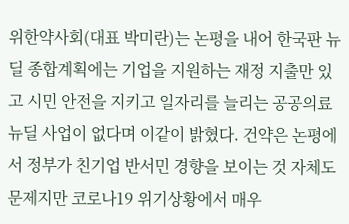위한약사회(대표 박미란)는 논평을 내어 한국판 뉴딜 종합계획에는 기업을 지원하는 재정 지출만 있고 시민 안전을 지키고 일자리를 늘리는 공공의료 뉴딜 사업이 없다며 이같이 밝혔다. 건약은 논평에서 정부가 친기업 반서민 경향을 보이는 것 자체도 문제지만 코로나19 위기상황에서 매우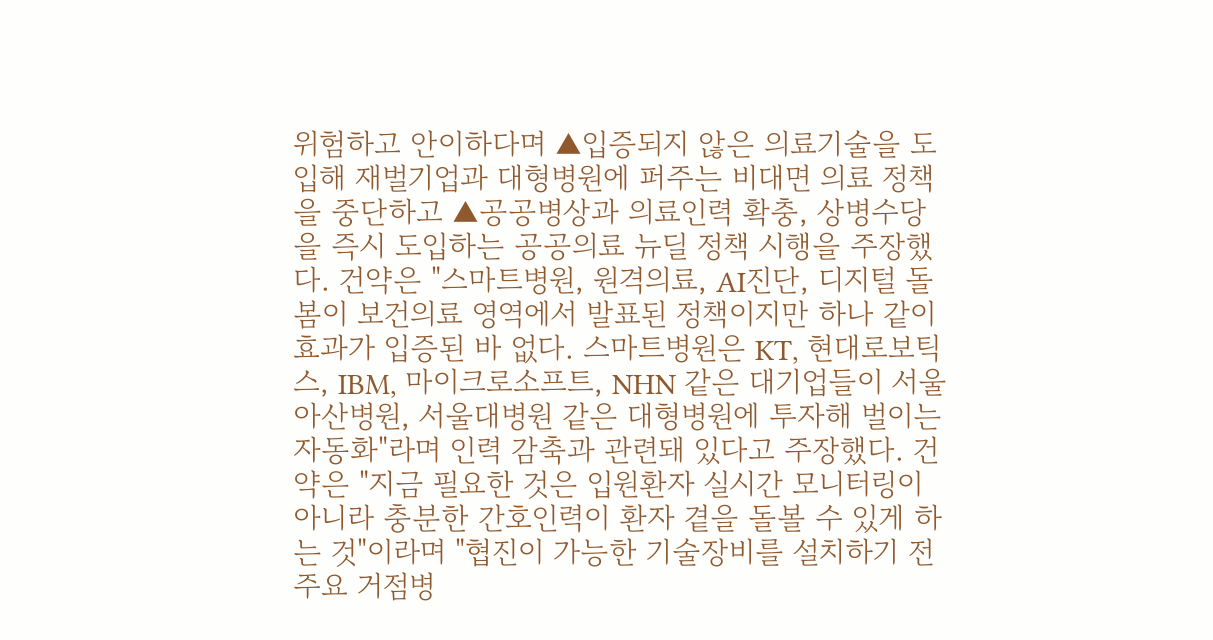위험하고 안이하다며 ▲입증되지 않은 의료기술을 도입해 재벌기업과 대형병원에 퍼주는 비대면 의료 정책을 중단하고 ▲공공병상과 의료인력 확충, 상병수당을 즉시 도입하는 공공의료 뉴딜 정책 시행을 주장했다. 건약은 "스마트병원, 원격의료, AI진단, 디지털 돌봄이 보건의료 영역에서 발표된 정책이지만 하나 같이 효과가 입증된 바 없다. 스마트병원은 KT, 현대로보틱스, IBM, 마이크로소프트, NHN 같은 대기업들이 서울아산병원, 서울대병원 같은 대형병원에 투자해 벌이는 자동화"라며 인력 감축과 관련돼 있다고 주장했다. 건약은 "지금 필요한 것은 입원환자 실시간 모니터링이 아니라 충분한 간호인력이 환자 곁을 돌볼 수 있게 하는 것"이라며 "협진이 가능한 기술장비를 설치하기 전 주요 거점병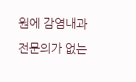원에 감염내과 전문의가 없는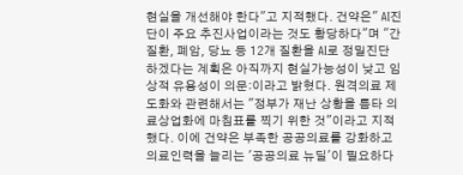현실을 개선해야 한다"고 지적했다. 건약은" AI진단이 주요 추진사업이라는 것도 황당하다"며 "간질환, 폐암, 당뇨 등 12개 질환을 AI로 정밀진단 하겠다는 계획은 아직까지 현실가능성이 낮고 임상적 유용성이 의문:이라고 밝혔다. 원격의료 제도화와 관련해서는 "정부가 재난 상황을 틈타 의료상업화에 마침표를 찍기 위한 것"이라고 지적했다. 이에 건약은 부족한 공공의료를 강화하고 의료인력을 늘리는 '공공의료 뉴딜'이 필요하다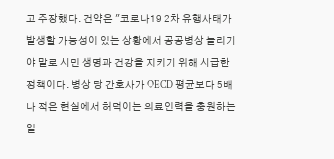고 주장했다. 건약은 "코로나19 2차 유행사태가 발생할 가능성이 있는 상황에서 공공병상 늘리기야 말로 시민 생명과 건강을 지키기 위해 시급한 정책이다. 병상 당 간호사가 OECD 평균보다 5배나 적은 현실에서 허덕이는 의료인력을 충원하는 일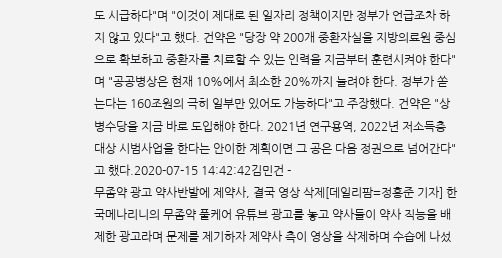도 시급하다"며 "이것이 제대로 된 일자리 정책이지만 정부가 언급조차 하지 않고 있다"고 했다. 건약은 "당장 약 200개 중환자실을 지방의료원 중심으로 확보하고 중환자를 치료할 수 있는 인력을 지금부터 훈련시켜야 한다"며 "공공병상은 현재 10%에서 최소한 20%까지 늘려야 한다. 정부가 쏟는다는 160조원의 극히 일부만 있어도 가능하다"고 주장했다. 건약은 "상병수당을 지금 바로 도입해야 한다. 2021년 연구용역, 2022년 저소득층 대상 시범사업을 한다는 안이한 계획이면 그 공은 다음 정권으로 넘어간다"고 했다.2020-07-15 14:42:42김민건 -
무좀약 광고 약사반발에 제약사, 결국 영상 삭제[데일리팜=정흥준 기자] 한국메나리니의 무좀약 풀케어 유튜브 광고를 놓고 약사들이 약사 직능을 배제한 광고라며 문제를 제기하자 제약사 측이 영상을 삭제하며 수습에 나섰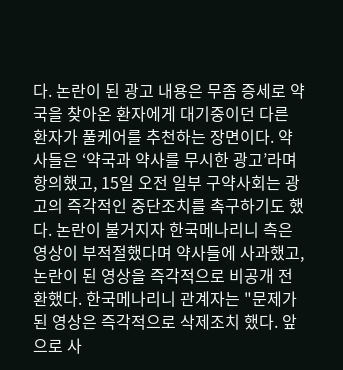다. 논란이 된 광고 내용은 무좀 증세로 약국을 찾아온 환자에게 대기중이던 다른 환자가 풀케어를 추천하는 장면이다. 약사들은 ‘약국과 약사를 무시한 광고’라며 항의했고, 15일 오전 일부 구약사회는 광고의 즉각적인 중단조치를 촉구하기도 했다. 논란이 불거지자 한국메나리니 측은 영상이 부적절했다며 약사들에 사과했고, 논란이 된 영상을 즉각적으로 비공개 전환했다. 한국메나리니 관계자는 "문제가 된 영상은 즉각적으로 삭제조치 했다. 앞으로 사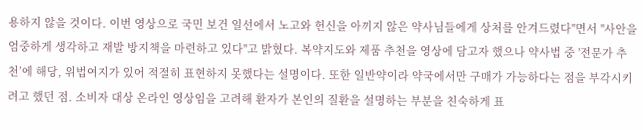용하지 않을 것이다. 이번 영상으로 국민 보건 일선에서 노고와 헌신을 아끼지 않은 약사님들에게 상처를 안겨드렸다"면서 "사안을 엄중하게 생각하고 재발 방지책을 마련하고 있다"고 밝혔다. 복약지도와 제품 추천을 영상에 담고자 했으나 약사법 중 '전문가 추천’에 해당, 위법여지가 있어 적절히 표현하지 못했다는 설명이다. 또한 일반약이라 약국에서만 구매가 가능하다는 점을 부각시키려고 했던 점. 소비자 대상 온라인 영상임을 고려해 환자가 본인의 질환을 설명하는 부분을 친숙하게 표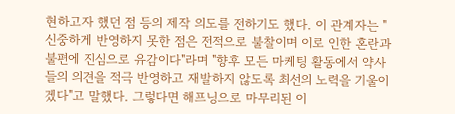현하고자 했던 점 등의 제작 의도를 전하기도 했다. 이 관계자는 "신중하게 반영하지 못한 점은 전적으로 불찰이며 이로 인한 혼란과 불편에 진심으로 유감이다"라며 "향후 모든 마케팅 활동에서 약사들의 의견을 적극 반영하고 재발하지 않도록 최선의 노력을 기울이겠다"고 말했다. 그렇다면 해프닝으로 마무리된 이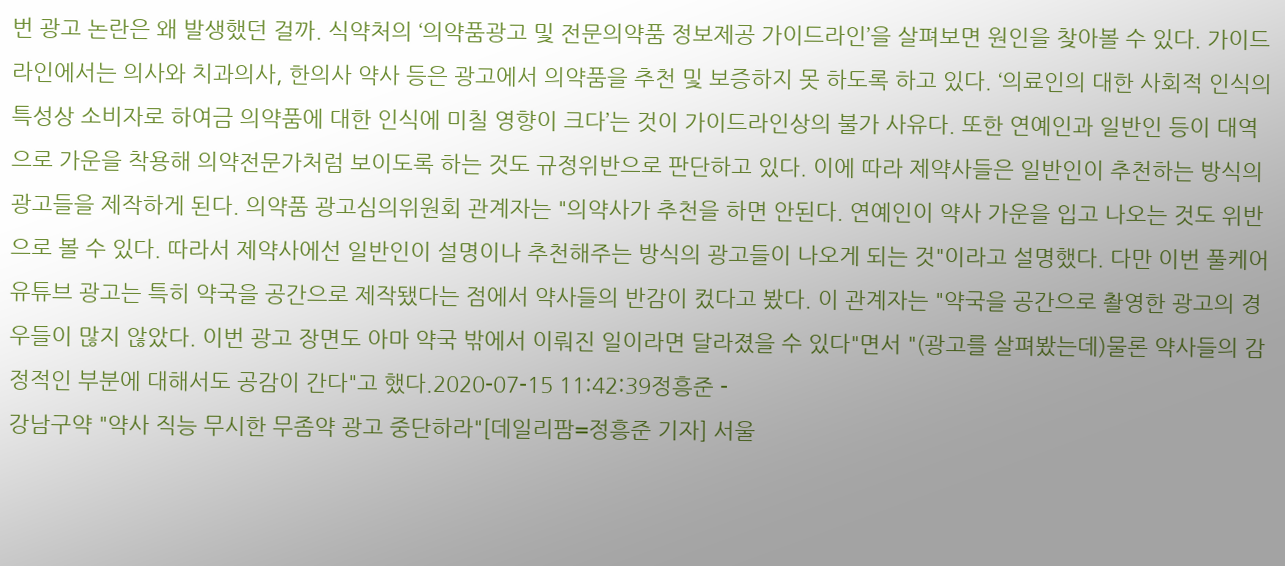번 광고 논란은 왜 발생했던 걸까. 식약처의 ‘의약품광고 및 전문의약품 정보제공 가이드라인’을 살펴보면 원인을 찾아볼 수 있다. 가이드라인에서는 의사와 치과의사, 한의사 약사 등은 광고에서 의약품을 추천 및 보증하지 못 하도록 하고 있다. ‘의료인의 대한 사회적 인식의 특성상 소비자로 하여금 의약품에 대한 인식에 미칠 영향이 크다’는 것이 가이드라인상의 불가 사유다. 또한 연예인과 일반인 등이 대역으로 가운을 착용해 의약전문가처럼 보이도록 하는 것도 규정위반으로 판단하고 있다. 이에 따라 제약사들은 일반인이 추천하는 방식의 광고들을 제작하게 된다. 의약품 광고심의위원회 관계자는 "의약사가 추천을 하면 안된다. 연예인이 약사 가운을 입고 나오는 것도 위반으로 볼 수 있다. 따라서 제약사에선 일반인이 설명이나 추천해주는 방식의 광고들이 나오게 되는 것"이라고 설명했다. 다만 이번 풀케어 유튜브 광고는 특히 약국을 공간으로 제작됐다는 점에서 약사들의 반감이 컸다고 봤다. 이 관계자는 "약국을 공간으로 촬영한 광고의 경우들이 많지 않았다. 이번 광고 장면도 아마 약국 밖에서 이뤄진 일이라면 달라졌을 수 있다"면서 "(광고를 살펴봤는데)물론 약사들의 감정적인 부분에 대해서도 공감이 간다"고 했다.2020-07-15 11:42:39정흥준 -
강남구약 "약사 직능 무시한 무좀약 광고 중단하라"[데일리팜=정흥준 기자] 서울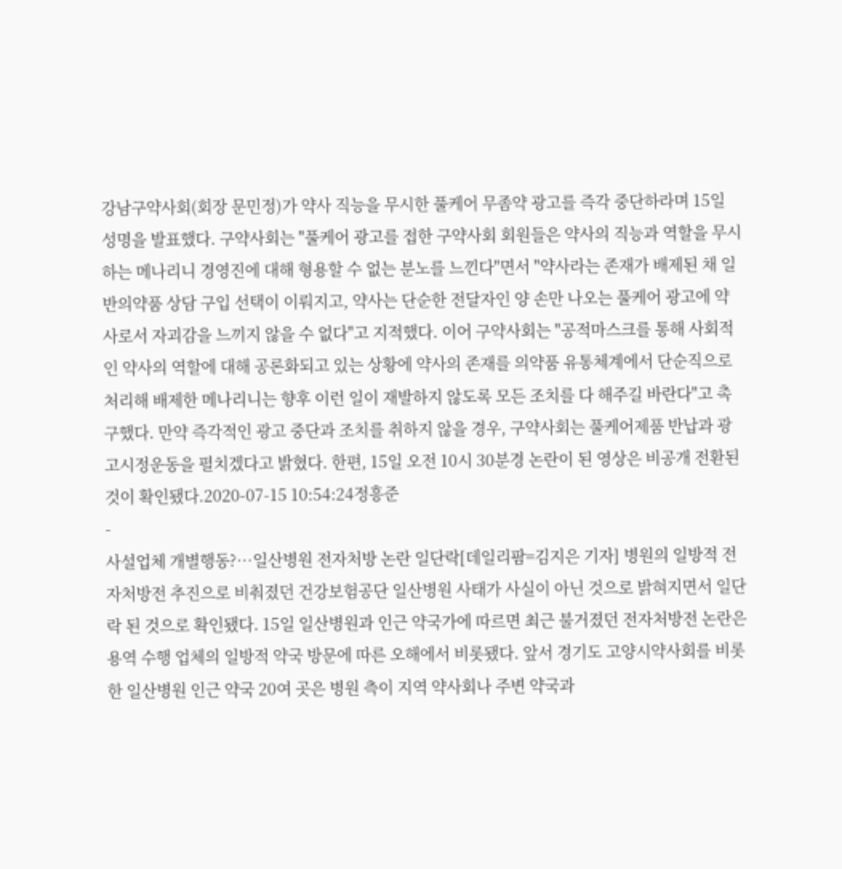강남구약사회(회장 문민정)가 약사 직능을 무시한 풀케어 무좀약 광고를 즉각 중단하라며 15일 성명을 발표했다. 구약사회는 "풀케어 광고를 접한 구약사회 회원들은 약사의 직능과 역할을 무시하는 메나리니 경영진에 대해 형용할 수 없는 분노를 느낀다"면서 "약사라는 존재가 배제된 채 일반의약품 상담 구입 선택이 이뤄지고, 약사는 단순한 전달자인 양 손만 나오는 풀케어 광고에 약사로서 자괴감을 느끼지 않을 수 없다"고 지적했다. 이어 구약사회는 "공적마스크를 통해 사회적인 약사의 역할에 대해 공론화되고 있는 상황에 약사의 존재를 의약품 유통체계에서 단순직으로 처리해 배제한 메나리니는 향후 이런 일이 재발하지 않도록 모든 조치를 다 해주길 바란다"고 촉구했다. 만약 즉각적인 광고 중단과 조치를 취하지 않을 경우, 구약사회는 풀케어제품 반납과 광고시정운동을 펼치겠다고 밝혔다. 한편, 15일 오전 10시 30분경 논란이 된 영상은 비공개 전환된 것이 확인됐다.2020-07-15 10:54:24정흥준
-
사설업체 개별행동?…일산병원 전자처방 논란 일단락[데일리팜=김지은 기자] 병원의 일방적 전자처방전 추진으로 비춰졌던 건강보험공단 일산병원 사태가 사실이 아닌 것으로 밝혀지면서 일단락 된 것으로 확인됐다. 15일 일산병원과 인근 약국가에 따르면 최근 불거졌던 전자처방전 논란은 용역 수행 업체의 일방적 약국 방문에 따른 오해에서 비롯됐다. 앞서 경기도 고양시약사회를 비롯한 일산병원 인근 약국 20여 곳은 병원 측이 지역 약사회나 주변 약국과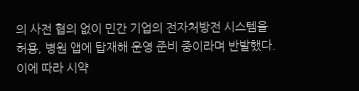의 사전 협의 없이 민간 기업의 전자처방전 시스템을 허용, 병원 앱에 탑재해 운영 준비 중이라며 반발했다. 이에 따라 시약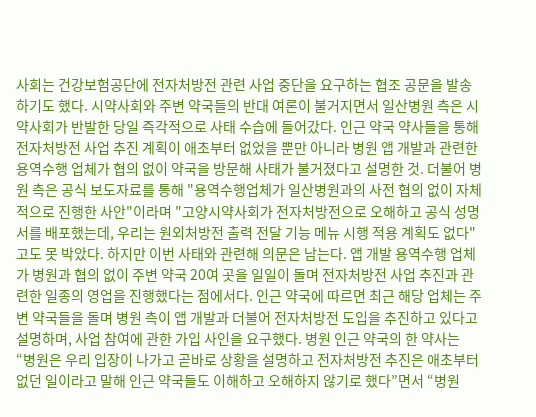사회는 건강보험공단에 전자처방전 관련 사업 중단을 요구하는 협조 공문을 발송하기도 했다. 시약사회와 주변 약국들의 반대 여론이 불거지면서 일산병원 측은 시약사회가 반발한 당일 즉각적으로 사태 수습에 들어갔다. 인근 약국 약사들을 통해 전자처방전 사업 추진 계획이 애초부터 없었을 뿐만 아니라 병원 앱 개발과 관련한 용역수행 업체가 협의 없이 약국을 방문해 사태가 불거졌다고 설명한 것. 더불어 병원 측은 공식 보도자료를 통해 "용역수행업체가 일산병원과의 사전 협의 없이 자체적으로 진행한 사안"이라며 "고양시약사회가 전자처방전으로 오해하고 공식 성명서를 배포했는데, 우리는 원외처방전 출력 전달 기능 메뉴 시행 적용 계획도 없다"고도 못 박았다. 하지만 이번 사태와 관련해 의문은 남는다. 앱 개발 용역수행 업체가 병원과 협의 없이 주변 약국 20여 곳을 일일이 돌며 전자처방전 사업 추진과 관련한 일종의 영업을 진행했다는 점에서다. 인근 약국에 따르면 최근 해당 업체는 주변 약국들을 돌며 병원 측이 앱 개발과 더불어 전자처방전 도입을 추진하고 있다고 설명하며, 사업 참여에 관한 가입 사인을 요구했다. 병원 인근 약국의 한 약사는 “병원은 우리 입장이 나가고 곧바로 상황을 설명하고 전자처방전 추진은 애초부터 없던 일이라고 말해 인근 약국들도 이해하고 오해하지 않기로 했다”면서 “병원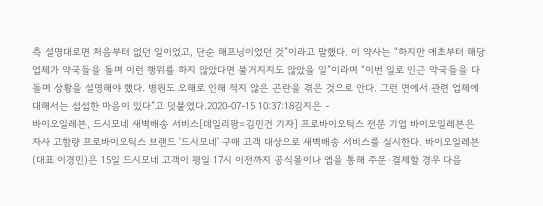측 설명대로면 처음부터 없던 일이었고, 단순 해프닝이었던 것”이라고 말했다. 이 약사는 “하지만 애초부터 해당 업체가 약국들을 돌며 이런 행위를 하지 않았다면 불거지지도 않았을 일”이라며 “이번 일로 인근 약국들을 다 돌며 상황을 설명해야 했다. 병원도 오해로 인해 적지 않은 곤란을 겪은 것으로 안다. 그런 면에서 관련 업체에 대해서는 섭섭한 마음이 있다”고 덧붙였다.2020-07-15 10:37:18김지은 -
바이오일레븐, 드시모네 새벽배송 서비스[데일리팜=김민건 기자] 프로바이오틱스 전문 기업 바이오일레븐은 자사 고함량 프로바이오틱스 브랜드 '드시모네' 구매 고객 대상으로 새벽배송 서비스를 실시한다. 바이오일레븐(대표 이경민)은 15일 드시모네 고객이 평일 17시 이전까지 공식몰이나 앱을 통해 주문·결제할 경우 다음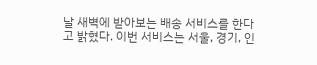날 새벽에 받아보는 배송 서비스를 한다고 밝혔다. 이번 서비스는 서울, 경기, 인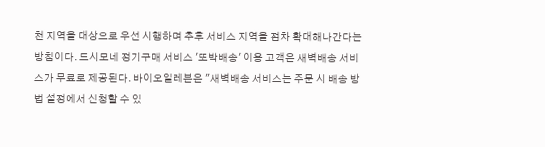천 지역을 대상으로 우선 시행하며 추후 서비스 지역을 점차 확대해나간다는 방침이다. 드시모네 정기구매 서비스 '또박배송' 이용 고객은 새벽배송 서비스가 무료로 제공된다. 바이오일레븐은 "새벽배송 서비스는 주문 시 배송 방법 설정에서 신청할 수 있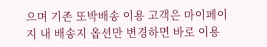으며 기존 또박배송 이용 고객은 마이페이지 내 배송지 옵션만 변경하면 바로 이용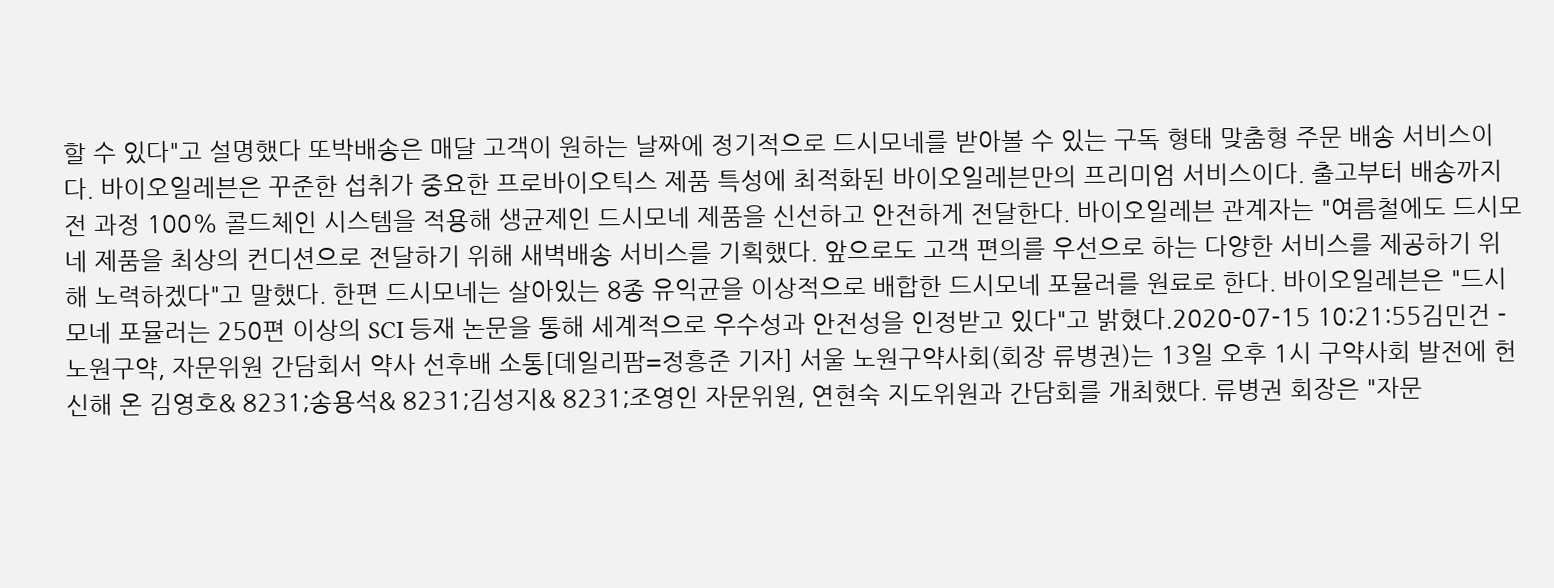할 수 있다"고 설명했다 또박배송은 매달 고객이 원하는 날짜에 정기적으로 드시모네를 받아볼 수 있는 구독 형태 맞춤형 주문 배송 서비스이다. 바이오일레븐은 꾸준한 섭취가 중요한 프로바이오틱스 제품 특성에 최적화된 바이오일레븐만의 프리미엄 서비스이다. 출고부터 배송까지 전 과정 100% 콜드체인 시스템을 적용해 생균제인 드시모네 제품을 신선하고 안전하게 전달한다. 바이오일레븐 관계자는 "여름철에도 드시모네 제품을 최상의 컨디션으로 전달하기 위해 새벽배송 서비스를 기획했다. 앞으로도 고객 편의를 우선으로 하는 다양한 서비스를 제공하기 위해 노력하겠다"고 말했다. 한편 드시모네는 살아있는 8종 유익균을 이상적으로 배합한 드시모네 포뮬러를 원료로 한다. 바이오일레븐은 "드시모네 포뮬러는 250편 이상의 SCI 등재 논문을 통해 세계적으로 우수성과 안전성을 인정받고 있다"고 밝혔다.2020-07-15 10:21:55김민건 -
노원구약, 자문위원 간담회서 약사 선후배 소통[데일리팜=정흥준 기자] 서울 노원구약사회(회장 류병권)는 13일 오후 1시 구약사회 발전에 헌신해 온 김영호& 8231;송용석& 8231;김성지& 8231;조영인 자문위원, 연현숙 지도위원과 간담회를 개최했다. 류병권 회장은 "자문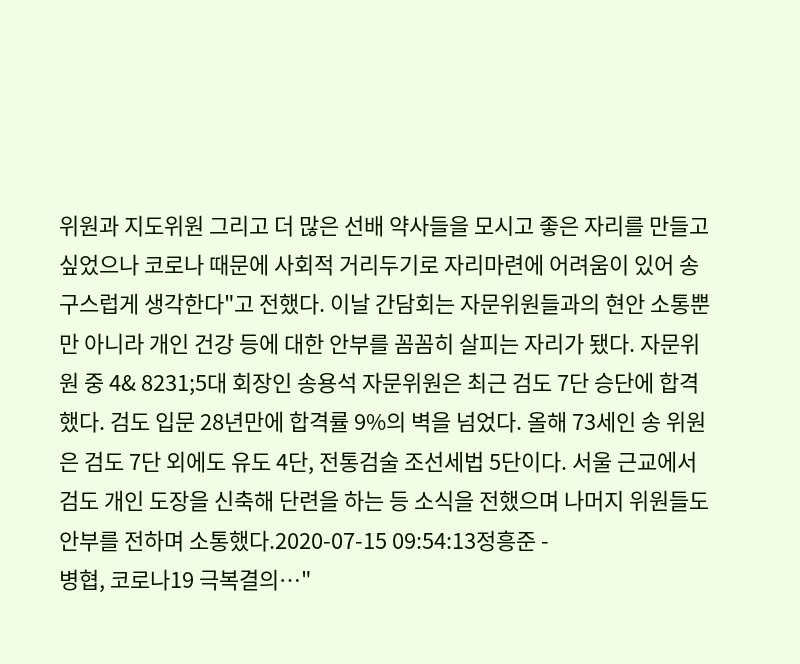위원과 지도위원 그리고 더 많은 선배 약사들을 모시고 좋은 자리를 만들고 싶었으나 코로나 때문에 사회적 거리두기로 자리마련에 어려움이 있어 송구스럽게 생각한다"고 전했다. 이날 간담회는 자문위원들과의 현안 소통뿐만 아니라 개인 건강 등에 대한 안부를 꼼꼼히 살피는 자리가 됐다. 자문위원 중 4& 8231;5대 회장인 송용석 자문위원은 최근 검도 7단 승단에 합격했다. 검도 입문 28년만에 합격률 9%의 벽을 넘었다. 올해 73세인 송 위원은 검도 7단 외에도 유도 4단, 전통검술 조선세법 5단이다. 서울 근교에서 검도 개인 도장을 신축해 단련을 하는 등 소식을 전했으며 나머지 위원들도 안부를 전하며 소통했다.2020-07-15 09:54:13정흥준 -
병협, 코로나19 극복결의…"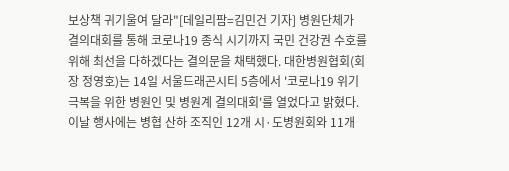보상책 귀기울여 달라"[데일리팜=김민건 기자] 병원단체가 결의대회를 통해 코로나19 종식 시기까지 국민 건강권 수호를 위해 최선을 다하겠다는 결의문을 채택했다. 대한병원협회(회장 정영호)는 14일 서울드래곤시티 5층에서 '코로나19 위기극복을 위한 병원인 및 병원계 결의대회'를 열었다고 밝혔다. 이날 행사에는 병협 산하 조직인 12개 시·도병원회와 11개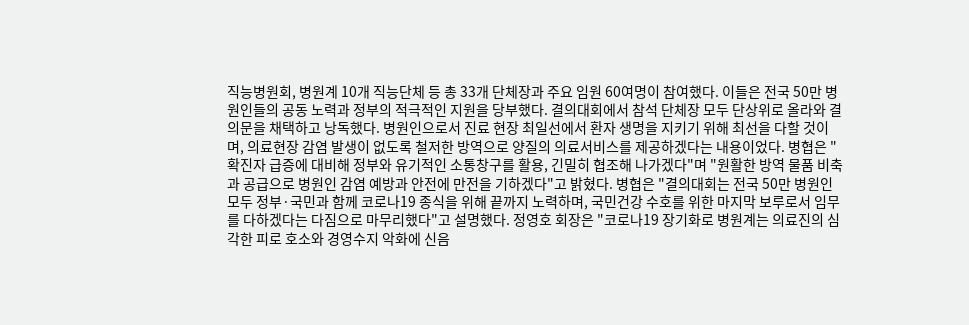직능병원회, 병원계 10개 직능단체 등 총 33개 단체장과 주요 임원 60여명이 참여했다. 이들은 전국 50만 병원인들의 공동 노력과 정부의 적극적인 지원을 당부했다. 결의대회에서 참석 단체장 모두 단상위로 올라와 결의문을 채택하고 낭독했다. 병원인으로서 진료 현장 최일선에서 환자 생명을 지키기 위해 최선을 다할 것이며, 의료현장 감염 발생이 없도록 철저한 방역으로 양질의 의료서비스를 제공하겠다는 내용이었다. 병협은 "확진자 급증에 대비해 정부와 유기적인 소통창구를 활용, 긴밀히 협조해 나가겠다"며 "원활한 방역 물품 비축과 공급으로 병원인 감염 예방과 안전에 만전을 기하겠다"고 밝혔다. 병협은 "결의대회는 전국 50만 병원인 모두 정부·국민과 함께 코로나19 종식을 위해 끝까지 노력하며, 국민건강 수호를 위한 마지막 보루로서 임무를 다하겠다는 다짐으로 마무리했다"고 설명했다. 정영호 회장은 "코로나19 장기화로 병원계는 의료진의 심각한 피로 호소와 경영수지 악화에 신음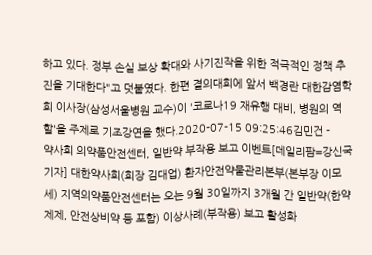하고 있다. 정부 손실 보상 확대와 사기진작을 위한 적극적인 정책 추진을 기대한다"고 덧붙였다. 한편 결의대회에 앞서 백경란 대한감염학회 이사장(삼성서울병원 교수)이 '코로나19 재유행 대비, 병원의 역할'을 주제로 기조강연을 했다.2020-07-15 09:25:46김민건 -
약사회 의약품안전센터, 일반약 부작용 보고 이벤트[데일리팜=강신국 기자] 대한약사회(회장 김대업) 환자안전약물관리본부(본부장 이모세) 지역의약품안전센터는 오는 9월 30일까지 3개월 간 일반약(한약제제, 안전상비약 등 포함) 이상사례(부작용) 보고 활성화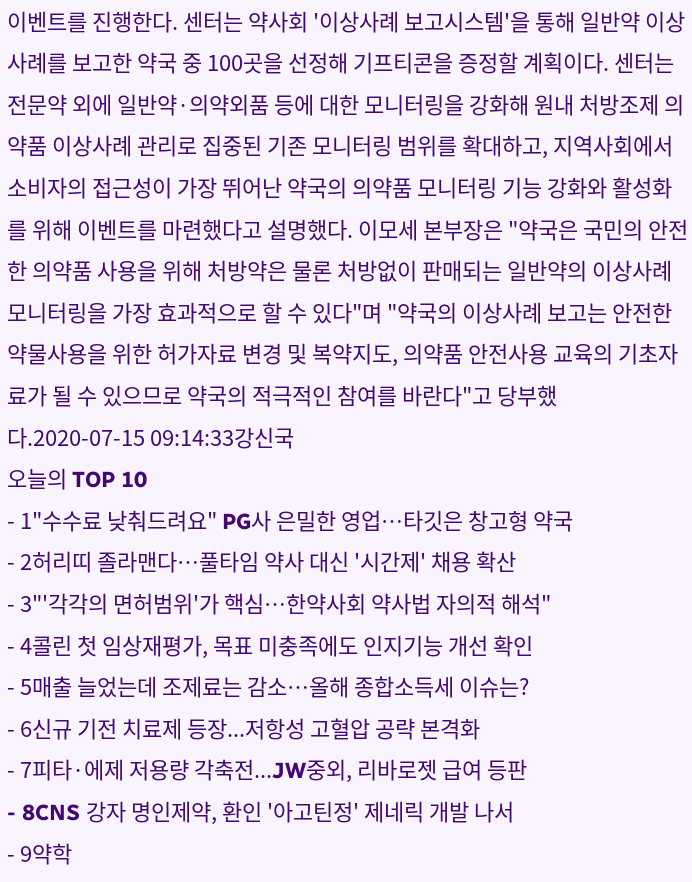이벤트를 진행한다. 센터는 약사회 '이상사례 보고시스템'을 통해 일반약 이상사례를 보고한 약국 중 100곳을 선정해 기프티콘을 증정할 계획이다. 센터는 전문약 외에 일반약·의약외품 등에 대한 모니터링을 강화해 원내 처방조제 의약품 이상사례 관리로 집중된 기존 모니터링 범위를 확대하고, 지역사회에서 소비자의 접근성이 가장 뛰어난 약국의 의약품 모니터링 기능 강화와 활성화를 위해 이벤트를 마련했다고 설명했다. 이모세 본부장은 "약국은 국민의 안전한 의약품 사용을 위해 처방약은 물론 처방없이 판매되는 일반약의 이상사례 모니터링을 가장 효과적으로 할 수 있다"며 "약국의 이상사례 보고는 안전한 약물사용을 위한 허가자료 변경 및 복약지도, 의약품 안전사용 교육의 기초자료가 될 수 있으므로 약국의 적극적인 참여를 바란다"고 당부했다.2020-07-15 09:14:33강신국
오늘의 TOP 10
- 1"수수료 낮춰드려요" PG사 은밀한 영업…타깃은 창고형 약국
- 2허리띠 졸라맨다…풀타임 약사 대신 '시간제' 채용 확산
- 3"'각각의 면허범위'가 핵심…한약사회 약사법 자의적 해석"
- 4콜린 첫 임상재평가, 목표 미충족에도 인지기능 개선 확인
- 5매출 늘었는데 조제료는 감소…올해 종합소득세 이슈는?
- 6신규 기전 치료제 등장...저항성 고혈압 공략 본격화
- 7피타·에제 저용량 각축전...JW중외, 리바로젯 급여 등판
- 8CNS 강자 명인제약, 환인 '아고틴정' 제네릭 개발 나서
- 9약학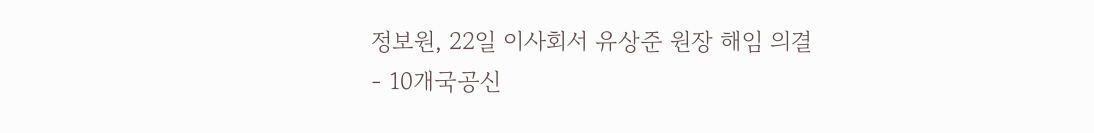정보원, 22일 이사회서 유상준 원장 해임 의결
- 10개국공신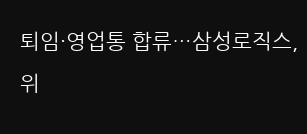퇴임·영업통 합류…삼성로직스, 위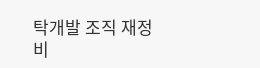탁개발 조직 재정비